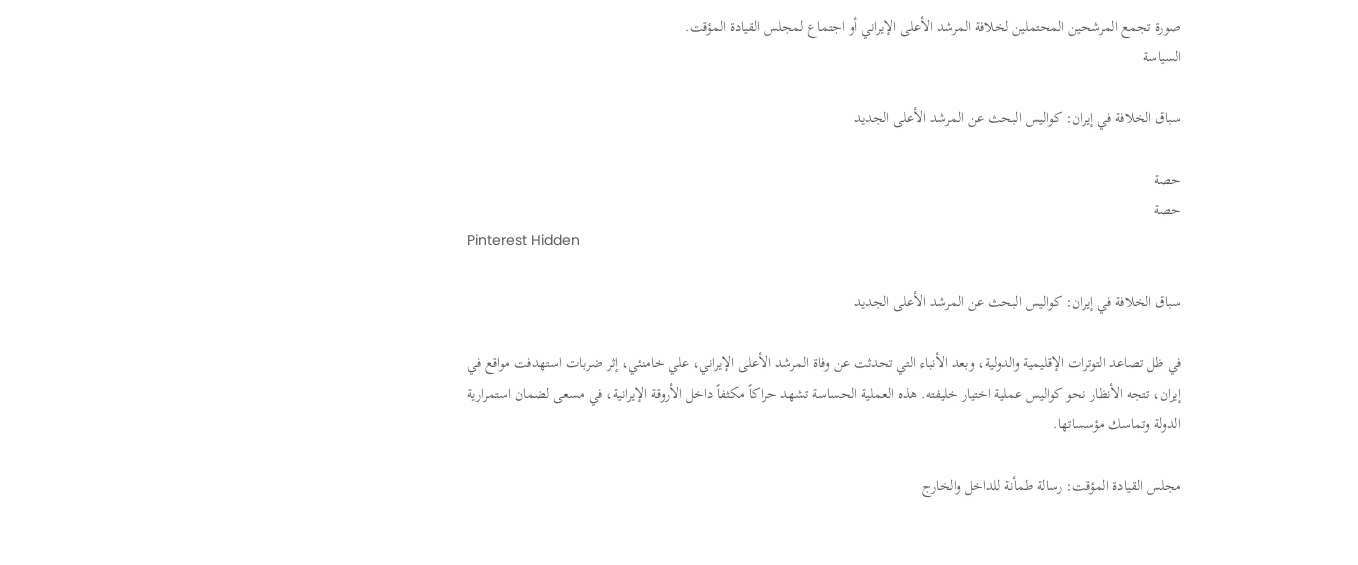صورة تجمع المرشحين المحتملين لخلافة المرشد الأعلى الإيراني أو اجتماع لمجلس القيادة المؤقت.
السياسة

سباق الخلافة في إيران: كواليس البحث عن المرشد الأعلى الجديد

حصة
حصة
Pinterest Hidden

سباق الخلافة في إيران: كواليس البحث عن المرشد الأعلى الجديد

في ظل تصاعد التوترات الإقليمية والدولية، وبعد الأنباء التي تحدثت عن وفاة المرشد الأعلى الإيراني، علي خامنئي، إثر ضربات استهدفت مواقع في إيران، تتجه الأنظار نحو كواليس عملية اختيار خليفته. هذه العملية الحساسة تشهد حراكاً مكثفاً داخل الأروقة الإيرانية، في مسعى لضمان استمرارية الدولة وتماسك مؤسساتها.

مجلس القيادة المؤقت: رسالة طمأنة للداخل والخارج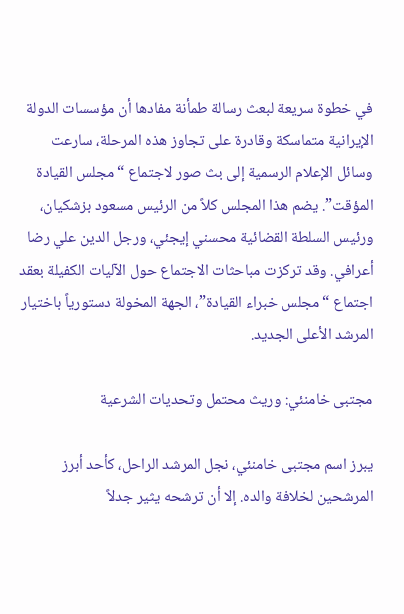في خطوة سريعة لبعث رسالة طمأنة مفادها أن مؤسسات الدولة الإيرانية متماسكة وقادرة على تجاوز هذه المرحلة، سارعت وسائل الإعلام الرسمية إلى بث صور لاجتماع “مجلس القيادة المؤقت”. يضم هذا المجلس كلاً من الرئيس مسعود بزشكيان، ورئيس السلطة القضائية محسني إيجئي، ورجل الدين علي رضا أعرافي. وقد تركزت مباحثات الاجتماع حول الآليات الكفيلة بعقد اجتماع “مجلس خبراء القيادة”، الجهة المخولة دستورياً باختيار المرشد الأعلى الجديد.

مجتبى خامنئي: وريث محتمل وتحديات الشرعية

يبرز اسم مجتبى خامنئي، نجل المرشد الراحل، كأحد أبرز المرشحين لخلافة والده. إلا أن ترشحه يثير جدلاً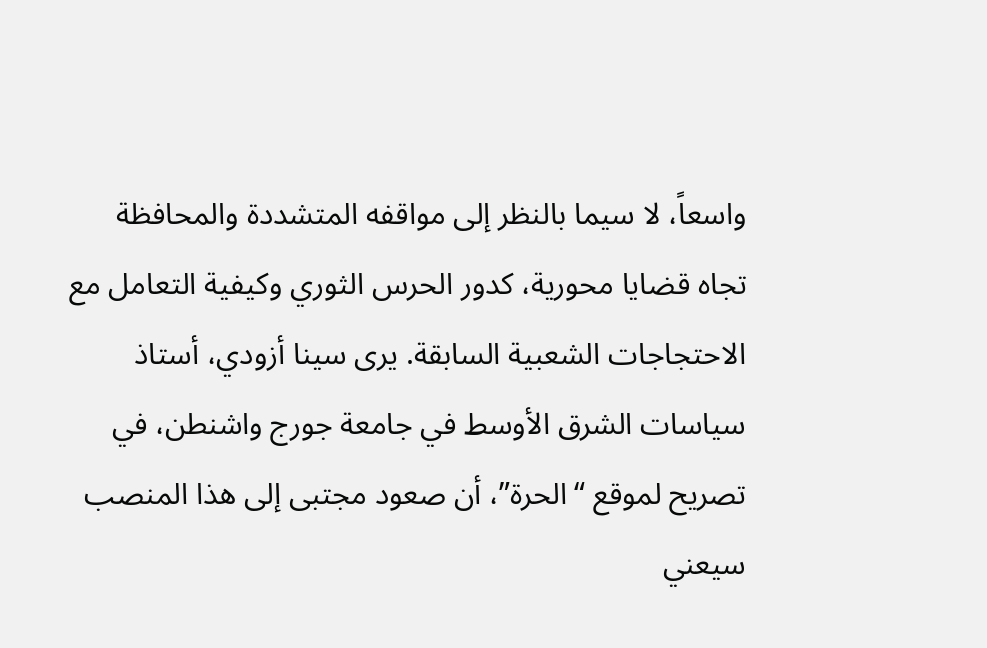واسعاً، لا سيما بالنظر إلى مواقفه المتشددة والمحافظة تجاه قضايا محورية، كدور الحرس الثوري وكيفية التعامل مع الاحتجاجات الشعبية السابقة. يرى سينا أزودي، أستاذ سياسات الشرق الأوسط في جامعة جورج واشنطن، في تصريح لموقع “الحرة”، أن صعود مجتبى إلى هذا المنصب سيعني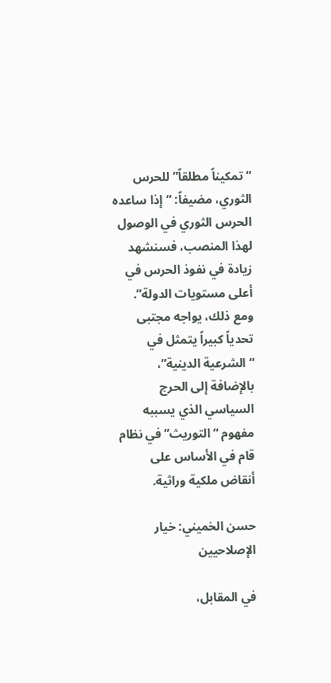“تمكيناً مطلقاً” للحرس الثوري، مضيفاً: “إذا ساعده الحرس الثوري في الوصول لهذا المنصب، فسنشهد زيادة في نفوذ الحرس في أعلى مستويات الدولة”. ومع ذلك، يواجه مجتبى تحدياً كبيراً يتمثل في “الشرعية الدينية”، بالإضافة إلى الحرج السياسي الذي يسببه مفهوم “التوريث” في نظام قام في الأساس على أنقاض ملكية وراثية.

حسن الخميني: خيار الإصلاحيين

في المقابل،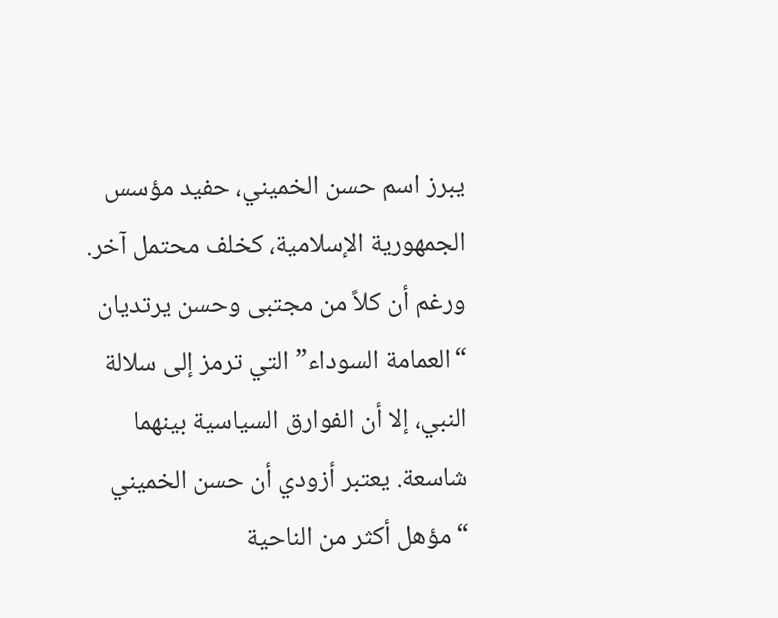يبرز اسم حسن الخميني، حفيد مؤسس الجمهورية الإسلامية، كخلف محتمل آخر. ورغم أن كلاً من مجتبى وحسن يرتديان “العمامة السوداء” التي ترمز إلى سلالة النبي، إلا أن الفوارق السياسية بينهما شاسعة. يعتبر أزودي أن حسن الخميني “مؤهل أكثر من الناحية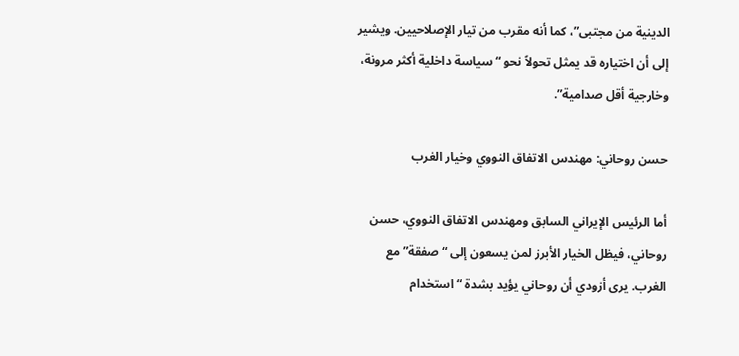الدينية من مجتبى”، كما أنه مقرب من تيار الإصلاحيين. ويشير إلى أن اختياره قد يمثل تحولاً نحو “سياسة داخلية أكثر مرونة، وخارجية أقل صدامية”.

حسن روحاني: مهندس الاتفاق النووي وخيار الغرب

أما الرئيس الإيراني السابق ومهندس الاتفاق النووي، حسن روحاني، فيظل الخيار الأبرز لمن يسعون إلى “صفقة” مع الغرب. يرى أزودي أن روحاني يؤيد بشدة “استخدام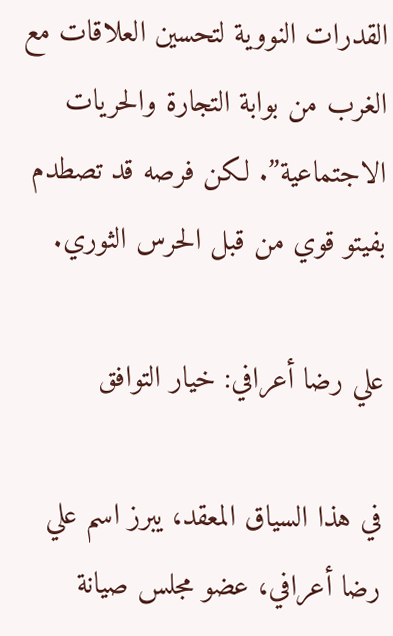القدرات النووية لتحسين العلاقات مع الغرب من بوابة التجارة والحريات الاجتماعية”. لكن فرصه قد تصطدم بفيتو قوي من قبل الحرس الثوري.

علي رضا أعرافي: خيار التوافق

في هذا السياق المعقد، يبرز اسم علي رضا أعرافي، عضو مجلس صيانة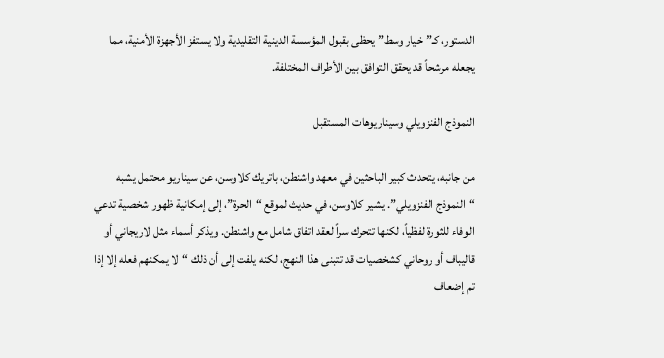الدستور، كـ”خيار وسط” يحظى بقبول المؤسسة الدينية التقليدية ولا يستفز الأجهزة الأمنية، مما يجعله مرشحاً قد يحقق التوافق بين الأطراف المختلفة.

النموذج الفنزويلي وسيناريوهات المستقبل

من جانبه، يتحدث كبير الباحثين في معهد واشنطن، باتريك كلاوسن، عن سيناريو محتمل يشبه “النموذج الفنزويلي”. يشير كلاوسن، في حديث لموقع “الحرة”، إلى إمكانية ظهور شخصية تدعي الوفاء للثورة لفظياً، لكنها تتحرك سراً لعقد اتفاق شامل مع واشنطن. ويذكر أسماء مثل لاريجاني أو قاليباف أو روحاني كشخصيات قد تتبنى هذا النهج، لكنه يلفت إلى أن ذلك “لا يمكنهم فعله إلا إذا تم إضعاف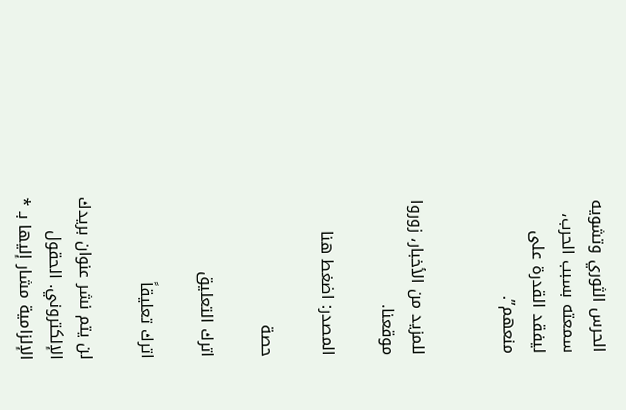الحرس الثوري وتشويه سمعته بسبب الحرب، ليفقد القدرة على منعهم”.


للمزيد من الأخبار، زوروا موقعنا.

المصدر: اضغط هنا

حصة

اترك التعليق

اترك تعليقاً

لن يتم نشر عنوان بريدك الإلكتروني. الحقول الإلزامية مشار إليها بـ *